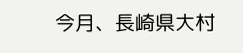今月、長崎県大村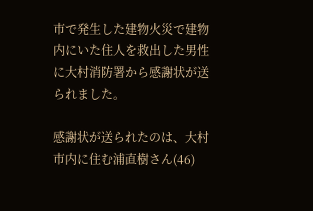市で発生した建物火災で建物内にいた住人を救出した男性に大村消防署から感謝状が送られました。

感謝状が送られたのは、大村市内に住む浦直樹さん(46)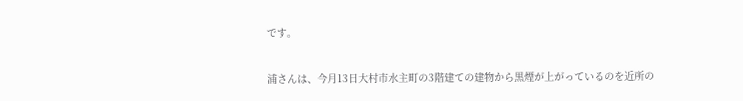です。

浦さんは、今月13日大村市水主町の3階建ての建物から黒煙が上がっているのを近所の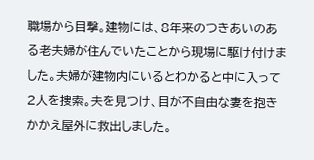職場から目撃。建物には、8年来のつきあいのある老夫婦が住んでいたことから現場に駆け付けました。夫婦が建物内にいるとわかると中に入って2人を捜索。夫を見つけ、目が不自由な妻を抱きかかえ屋外に救出しました。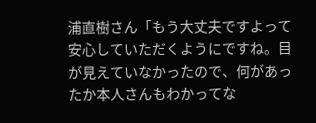浦直樹さん「もう大丈夫ですよって安心していただくようにですね。目が見えていなかったので、何があったか本人さんもわかってな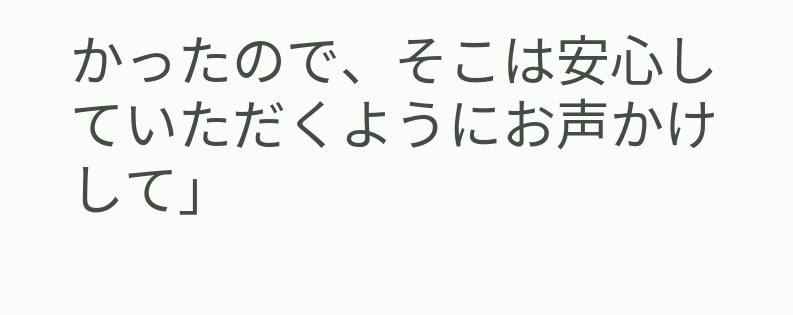かったので、そこは安心していただくようにお声かけして」